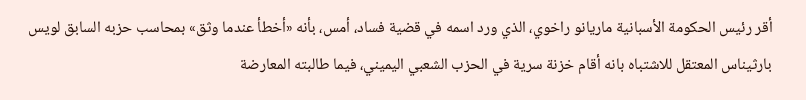أقر رئيس الحكومة الأسبانية ماريانو راخوي، الذي ورد اسمه في قضية فساد، أمس، بأنه «أخطأ عندما وثق» بمحاسب حزبه السابق لويس بارثيناس المعتقل للاشتباه بانه أقام خزنة سرية في الحزب الشعبي اليميني، فيما طالبته المعارضة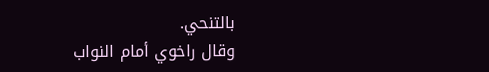بالتنحي.
وقال راخوي أمام النواب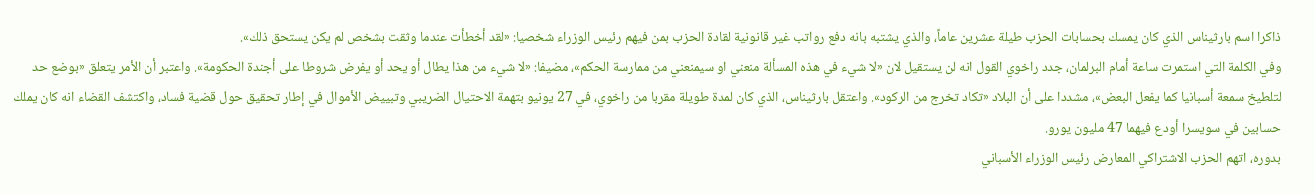ذاكرا اسم بارثيناس الذي كان يمسك بحسابات الحزب طيلة عشرين عاماً، والذي يشتبه بانه دفع رواتب غير قانونية لقادة الحزب بمن فيهم رئيس الوزراء شخصيا: «لقد أخطأت عندما وثقت بشخص لم يكن يستحق ذلك».
وفي الكلمة التي استمرت ساعة أمام البرلمان، جدد راخوي القول انه لن يستقيل لان «لا شيء في هذه المسألة منعني او سيمنعني من ممارسة الحكم»، مضيفا: «لا شيء من هذا يطال أو يحد أو يفرض شروطا على أجندة الحكومة». واعتبر أن الأمر يتعلق «بوضع حد لتلطيخ سمعة أسبانيا كما يفعل البعض»، مشددا على أن البلاد «تكاد تخرج من الركود». واعتقل بارثيناس، الذي كان لمدة طويلة مقربا من راخوي، في 27 يونيو بتهمة الاحتيال الضريبي وتبييض الأموال في إطار تحقيق حول قضية فساد، واكتشف القضاء انه كان يملك حسابين في سويسرا أودع فيهما 47 مليون يورو.
بدوره، اتهم الحزب الاشتراكي المعارض رئيس الوزراء الأسباني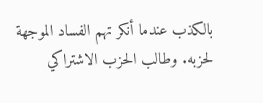بالكذب عندما أنكر تهم الفساد الموجهة لحزبه. وطالب الحزب الاشتراكي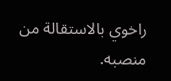راخوي بالاستقالة من منصبه.